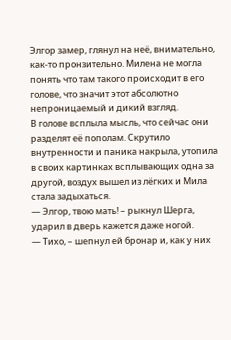Элгор замер, глянул на неё, внимательно, как-то пронзительно. Милена не могла понять что там такого происходит в его голове, что значит этот абсолютно непроницаемый и дикий взгляд.
В голове всплыла мысль, что сейчас они разделят её пополам. Скрутило внутренности и паника накрыла, утопила в своих картинках всплывающих одна за другой, воздух вышел из лёгких и Мила стала задыхаться.
— Элгор, твою мать! – рыкнул Шерга, ударил в дверь кажется даже ногой.
— Тихо, – шепнул ей бронар и, как у них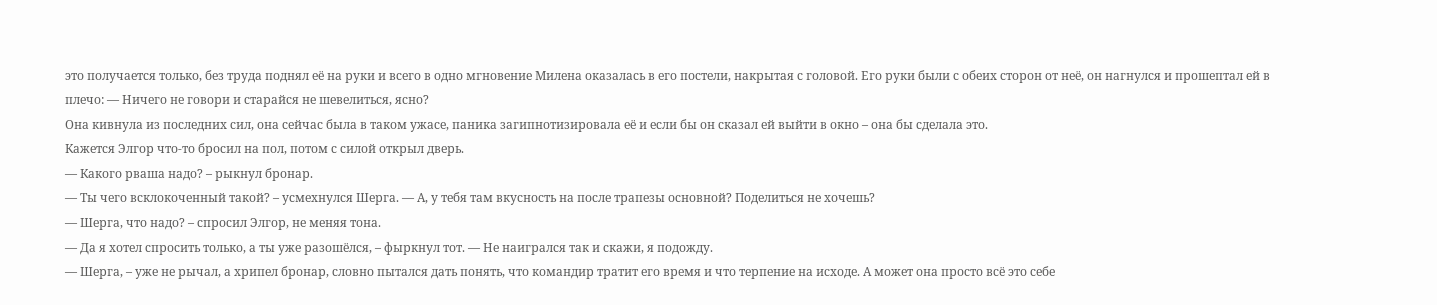это получается только, без труда поднял её на руки и всего в одно мгновение Милена оказалась в его постели, накрытая с головой. Его руки были с обеих сторон от неё, он нагнулся и прошептал ей в плечо: — Ничего не говори и старайся не шевелиться, ясно?
Она кивнула из последних сил, она сейчас была в таком ужасе, паника загипнотизировала её и если бы он сказал ей выйти в окно – она бы сделала это.
Кажется Элгор что-то бросил на пол, потом с силой открыл дверь.
— Какого рваша надо? – рыкнул бронар.
— Ты чего всклокоченный такой? – усмехнулся Шерга. — А, у тебя там вкусность на после трапезы основной? Поделиться не хочешь?
— Шерга, что надо? – спросил Элгор, не меняя тона.
— Да я хотел спросить только, а ты уже разошёлся, – фыркнул тот. — Не наигрался так и скажи, я подожду.
— Шерга, – уже не рычал, а хрипел бронар, словно пытался дать понять, что командир тратит его время и что терпение на исходе. А может она просто всё это себе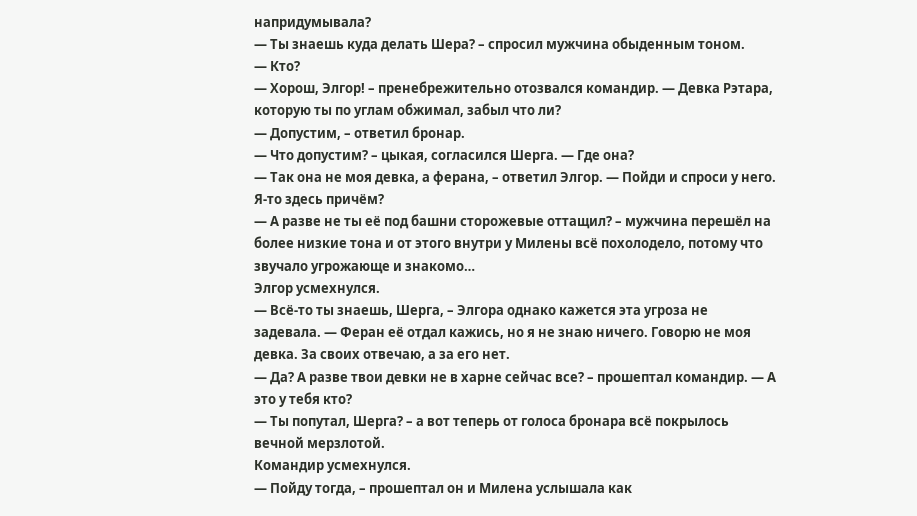напридумывала?
— Ты знаешь куда делать Шера? – спросил мужчина обыденным тоном.
— Кто?
— Хорош, Элгор! – пренебрежительно отозвался командир. — Девка Рэтара, которую ты по углам обжимал, забыл что ли?
— Допустим, – ответил бронар.
— Что допустим? – цыкая, согласился Шерга. — Где она?
— Так она не моя девка, а ферана, – ответил Элгор. — Пойди и спроси у него. Я-то здесь причём?
— А разве не ты её под башни сторожевые оттащил? – мужчина перешёл на более низкие тона и от этого внутри у Милены всё похолодело, потому что звучало угрожающе и знакомо…
Элгор усмехнулся.
— Всё-то ты знаешь, Шерга, – Элгора однако кажется эта угроза не задевала. — Феран её отдал кажись, но я не знаю ничего. Говорю не моя девка. За своих отвечаю, а за его нет.
— Да? А разве твои девки не в харне сейчас все? – прошептал командир. — А это у тебя кто?
— Ты попутал, Шерга? – а вот теперь от голоса бронара всё покрылось вечной мерзлотой.
Командир усмехнулся.
— Пойду тогда, – прошептал он и Милена услышала как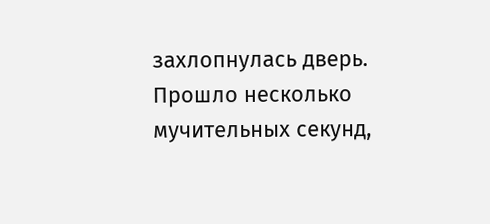захлопнулась дверь.
Прошло несколько мучительных секунд,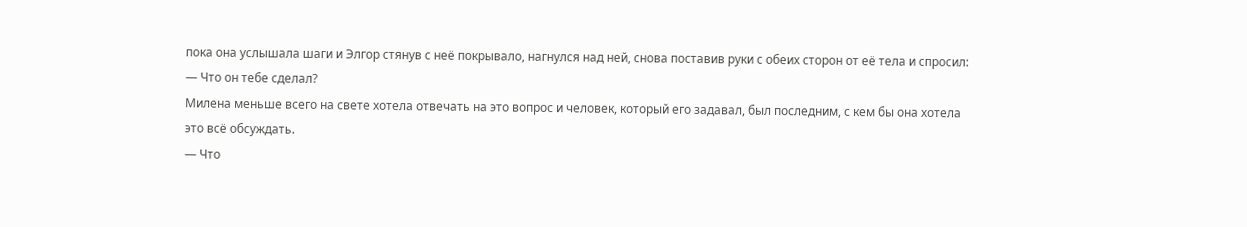пока она услышала шаги и Элгор стянув с неё покрывало, нагнулся над ней, снова поставив руки с обеих сторон от её тела и спросил:
— Что он тебе сделал?
Милена меньше всего на свете хотела отвечать на это вопрос и человек, который его задавал, был последним, с кем бы она хотела это всё обсуждать.
— Что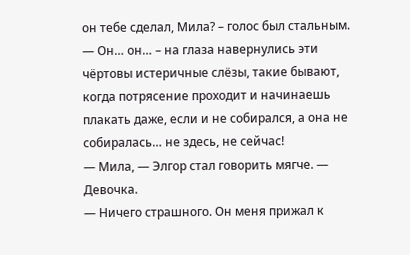он тебе сделал, Мила? – голос был стальным.
— Он… он… – на глаза навернулись эти чёртовы истеричные слёзы, такие бывают, когда потрясение проходит и начинаешь плакать даже, если и не собирался, а она не собиралась… не здесь, не сейчас!
— Мила, — Элгор стал говорить мягче. — Девочка.
— Ничего страшного. Он меня прижал к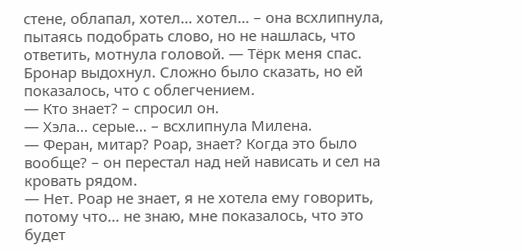стене, облапал, хотел… хотел… – она всхлипнула, пытаясь подобрать слово, но не нашлась, что ответить, мотнула головой. — Тёрк меня спас.
Бронар выдохнул. Сложно было сказать, но ей показалось, что с облегчением.
— Кто знает? – спросил он.
— Хэла… серые… – всхлипнула Милена.
— Феран, митар? Роар, знает? Когда это было вообще? – он перестал над ней нависать и сел на кровать рядом.
— Нет. Роар не знает, я не хотела ему говорить, потому что… не знаю, мне показалось, что это будет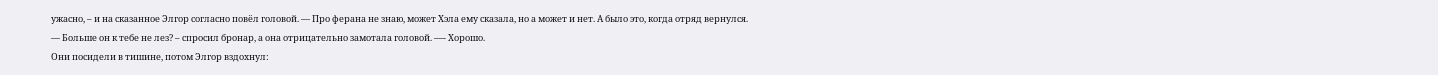ужасно, – и на сказанное Элгор согласно повёл головой. — Про ферана не знаю, может Хэла ему сказала, но а может и нет. А было это, когда отряд вернулся.
— Больше он к тебе не лез? – спросил бронар, а она отрицательно замотала головой. —- Хорошо.
Они посидели в тишине, потом Элгор вздохнул: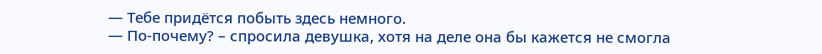— Тебе придётся побыть здесь немного.
— По-почему? – спросила девушка, хотя на деле она бы кажется не смогла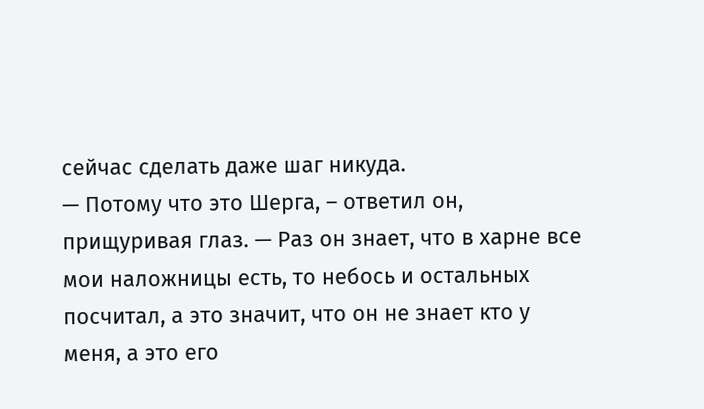сейчас сделать даже шаг никуда.
— Потому что это Шерга, – ответил он, прищуривая глаз. — Раз он знает, что в харне все мои наложницы есть, то небось и остальных посчитал, а это значит, что он не знает кто у меня, а это его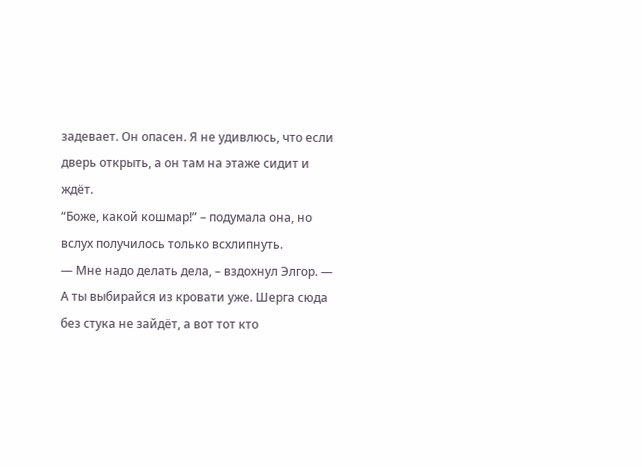задевает. Он опасен. Я не удивлюсь, что если дверь открыть, а он там на этаже сидит и ждёт.
“Боже, какой кошмар!” – подумала она, но вслух получилось только всхлипнуть.
— Мне надо делать дела, – вздохнул Элгор. — А ты выбирайся из кровати уже. Шерга сюда без стука не зайдёт, а вот тот кто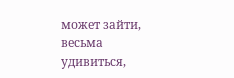может зайти, весьма удивиться,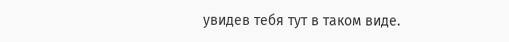увидев тебя тут в таком виде.